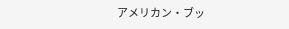アメリカン・ブッ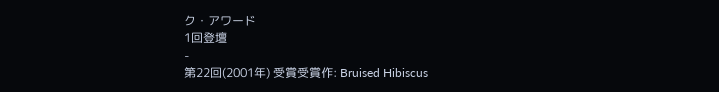ク・アワード
1回登壇
-
第22回(2001年) 受賞受賞作: Bruised Hibiscus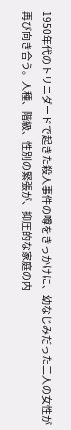1950年代のトリニダードで起きた殺人事件の噂をきっかけに、幼なじみだった二人の女性が再び向き合う。人種、階級、性別の緊張が、抑圧的な家庭の内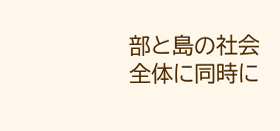部と島の社会全体に同時に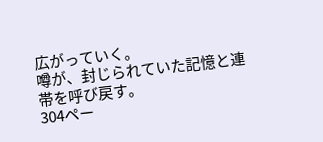広がっていく。
噂が、封じられていた記憶と連帯を呼び戻す。
304ペー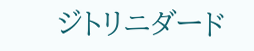ジトリニダード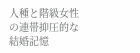人種と階級女性の連帯抑圧的な結婚記憶